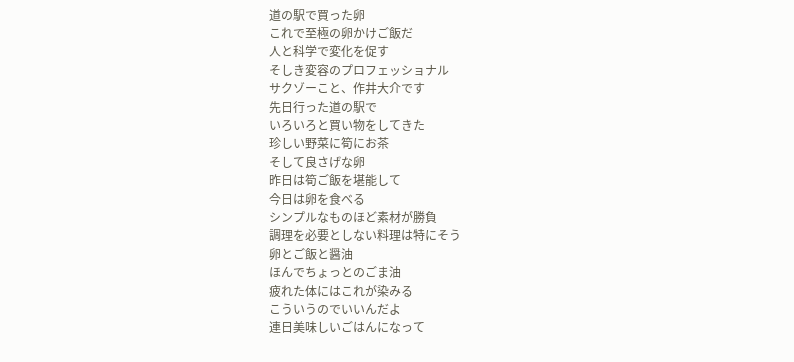道の駅で買った卵
これで至極の卵かけご飯だ
人と科学で変化を促す
そしき変容のプロフェッショナル
サクゾーこと、作井大介です
先日行った道の駅で
いろいろと買い物をしてきた
珍しい野菜に筍にお茶
そして良さげな卵
昨日は筍ご飯を堪能して
今日は卵を食べる
シンプルなものほど素材が勝負
調理を必要としない料理は特にそう
卵とご飯と醤油
ほんでちょっとのごま油
疲れた体にはこれが染みる
こういうのでいいんだよ
連日美味しいごはんになって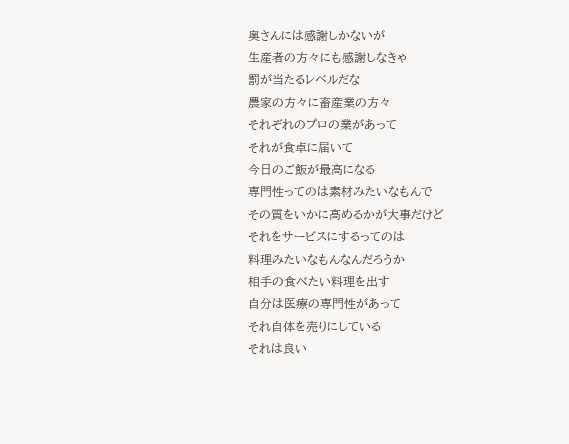奥さんには感謝しかないが
生産者の方々にも感謝しなきゃ
罰が当たるレベルだな
農家の方々に畜産業の方々
それぞれのプロの業があって
それが食卓に届いて
今日のご飯が最高になる
専門性ってのは素材みたいなもんで
その質をいかに高めるかが大事だけど
それをサービスにするってのは
料理みたいなもんなんだろうか
相手の食べたい料理を出す
自分は医療の専門性があって
それ自体を売りにしている
それは良い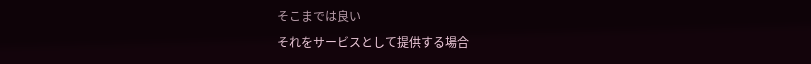そこまでは良い
それをサービスとして提供する場合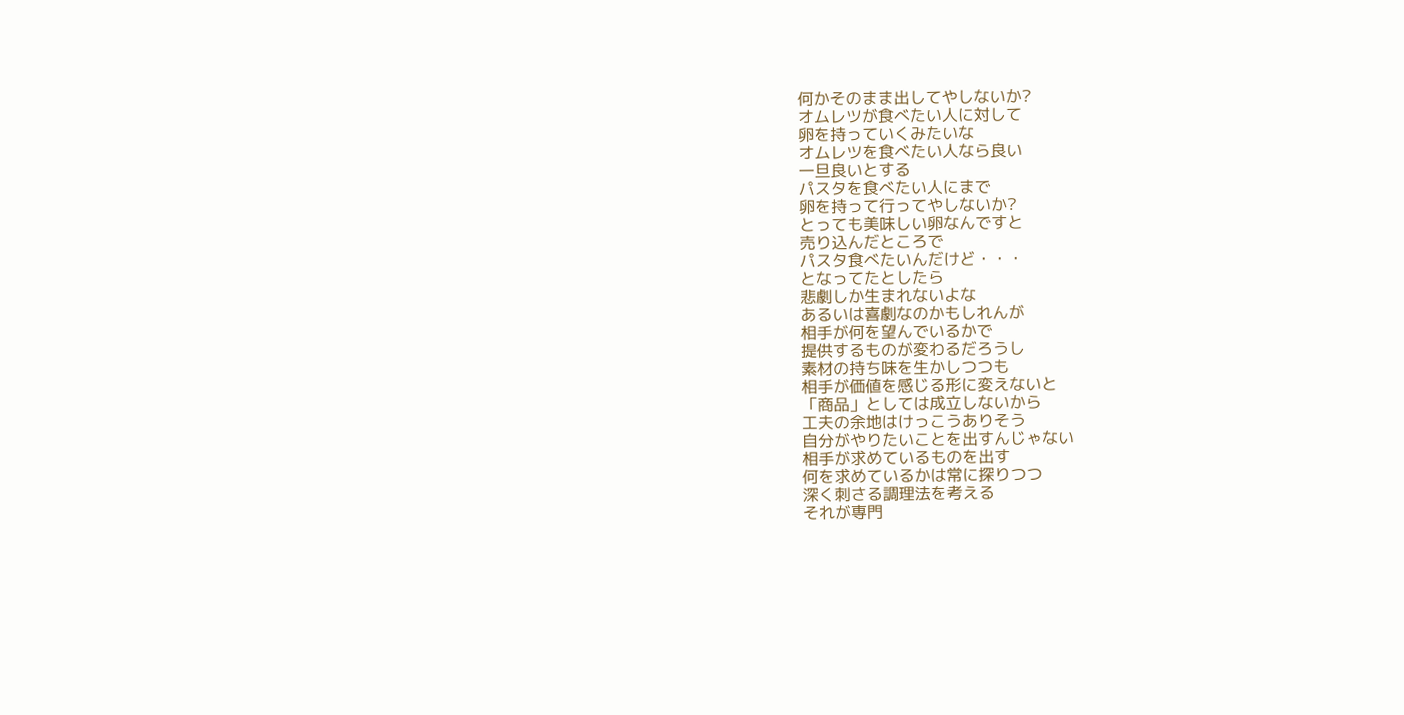何かそのまま出してやしないか?
オムレツが食べたい人に対して
卵を持っていくみたいな
オムレツを食べたい人なら良い
一旦良いとする
パスタを食べたい人にまで
卵を持って行ってやしないか?
とっても美味しい卵なんですと
売り込んだところで
パスタ食べたいんだけど・・・
となってたとしたら
悲劇しか生まれないよな
あるいは喜劇なのかもしれんが
相手が何を望んでいるかで
提供するものが変わるだろうし
素材の持ち味を生かしつつも
相手が価値を感じる形に変えないと
「商品」としては成立しないから
工夫の余地はけっこうありそう
自分がやりたいことを出すんじゃない
相手が求めているものを出す
何を求めているかは常に探りつつ
深く刺さる調理法を考える
それが専門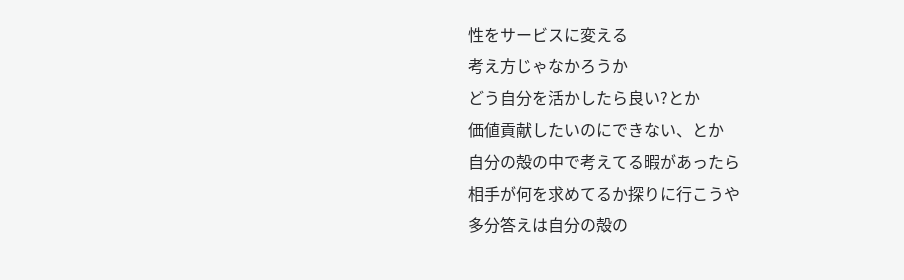性をサービスに変える
考え方じゃなかろうか
どう自分を活かしたら良い?とか
価値貢献したいのにできない、とか
自分の殻の中で考えてる暇があったら
相手が何を求めてるか探りに行こうや
多分答えは自分の殻の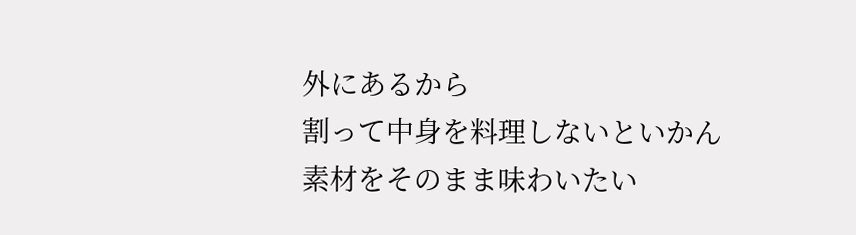外にあるから
割って中身を料理しないといかん
素材をそのまま味わいたい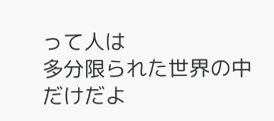って人は
多分限られた世界の中だけだよ